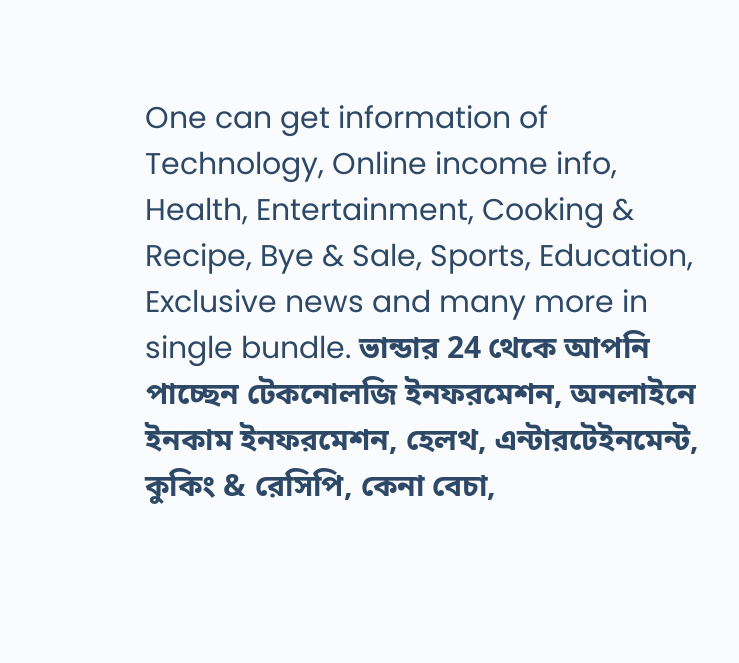One can get information of Technology, Online income info, Health, Entertainment, Cooking & Recipe, Bye & Sale, Sports, Education, Exclusive news and many more in single bundle. ভান্ডার 24 থেকে আপনি পাচ্ছেন টেকনোলজি ইনফরমেশন, অনলাইনে ইনকাম ইনফরমেশন, হেলথ, এন্টারটেইনমেন্ট, কুকিং & রেসিপি, কেনা বেচা,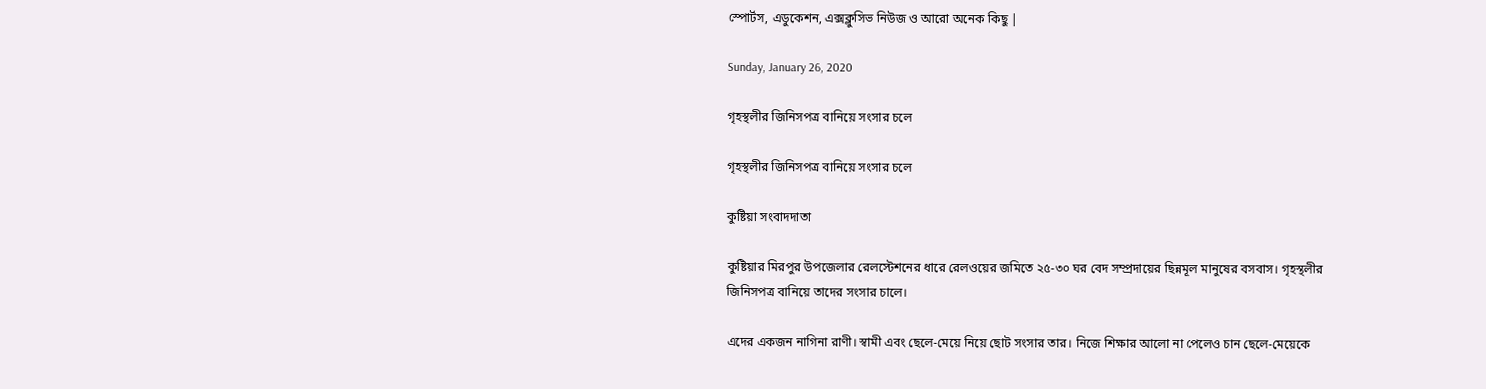স্পোর্টস, এডুকেশন, এক্সক্লুসিভ নিউজ ও আরো অনেক কিছু |

Sunday, January 26, 2020

গৃহস্থলীর জিনিসপত্র বানিয়ে সংসার চলে

গৃহস্থলীর জিনিসপত্র বানিয়ে সংসার চলে

কুষ্টিয়া সংবাদদাতা

কুষ্টিয়ার মিরপুর উপজেলার রেলস্টেশনের ধারে রেলওয়ের জমিতে ২৫-৩০ ঘর বেদ সম্প্রদায়ের ছিন্নমূল মানুষের বসবাস। গৃহস্থলীর জিনিসপত্র বানিয়ে তাদের সংসার চালে।

এদের একজন নাগিনা রাণী। স্বামী এবং ছেলে-মেয়ে নিয়ে ছোট সংসার তার। নিজে শিক্ষার আলো না পেলেও চান ছেলে-মেয়েকে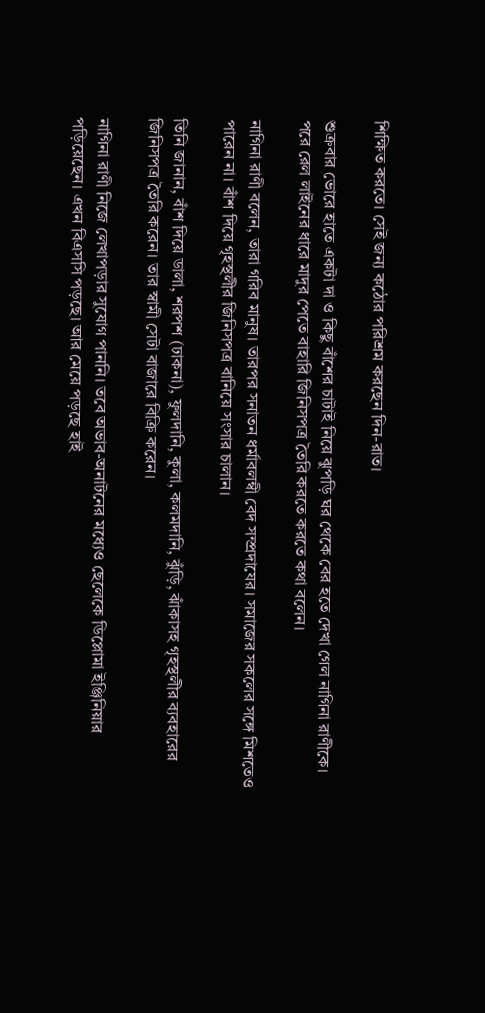শিক্ষিত করতে। সেই জন্য কঠোর পরিশ্রম করছেন দিন-রাত।

শুক্রবার ভোরে হাতে একটা দা ও কিছু বাঁশের চাটাই নিয়ে ঝুপড়ি ঘর থেকে বের হতে দেখা গেল নাগিনা রাণীকে। পরে রেল লাইনের ধারে মাদুর পেতে বাহারি জিনিসপত্র তৈরি করতে করতে কথা বলেন।

নাগিনা রাণী বলেন, তারা গরিব মানুষ। তারপর সনাতন ধর্মাবলম্বী বেদ সম্প্রদাযের। সমাজের সকলের সঙ্গে মিশতেও পারেন না। বাঁশ দিয়ে গৃহস্থলীর জিনিসপত্র বানিয়ে সংসার চালান।

তিনি জানান, বাঁশ দিয়ে ডালা, শরপশ (ঢাকনা), ফুলদানি, কুলা, কলমদানি, ঝুঁড়ি, ঝাঁকাসহ গৃহস্থলীর ব্যবহারের জিনিসপত্র তৈরি করেন। তার স্বামী সেটা বাজারে বিক্রি করেন।

নাগিনা রাণী নিজে লেখাপড়ার সুযোগ পাননি। তবে অভাব-অনাটনের মধ্যেও ছেলেকে ডিপ্লোমা ইঞ্জিনিয়ার পড়িয়েছেন। এখন বিএসসি পড়ছে। আর মেয়ে পড়ছে হাই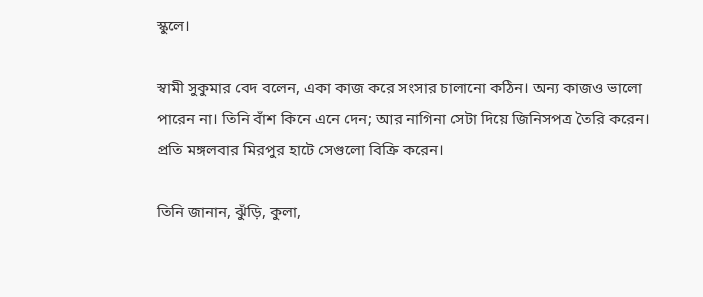স্কুলে।

স্বামী সুকুমার বেদ বলেন, একা কাজ করে সংসার চালানো কঠিন। অন্য কাজও ভালো পারেন না। তিনি বাঁশ কিনে এনে দেন; আর নাগিনা সেটা দিয়ে জিনিসপত্র তৈরি করেন। প্রতি মঙ্গলবার মিরপুর হাটে সেগুলো বিক্রি করেন।

তিনি জানান, ঝুঁড়ি, কুলা,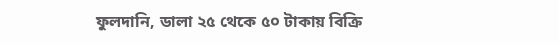ফুলদানি, ডালা ২৫ থেকে ৫০ টাকায় বিক্রি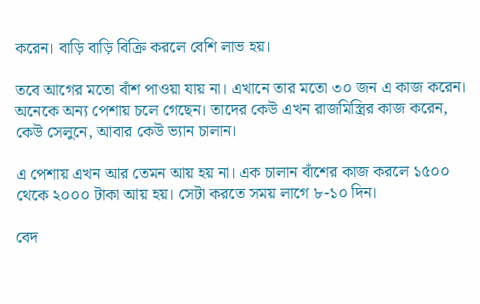করেন। বাড়ি বাড়ি বিক্রি করলে বেশি লাভ হয়।

তবে আগের মতো বাঁশ পাওয়া যায় না। এখানে তার মতো ৩০ জন এ কাজ করেন। অনেকে অন্য পেশায় চলে গেছেন। তাদের কেউ এখন রাজমিস্ত্রির কাজ করেন, কেউ সেলুনে, আবার কেউ ভ্যান চালান।

এ পেশায় এখন আর তেমন আয় হয় না। এক চালান বাঁশের কাজ করলে ১৫০০ থেকে ২০০০ টাকা আয় হয়। সেটা করতে সময় লাগে ৮-১০ দিন।

বেদ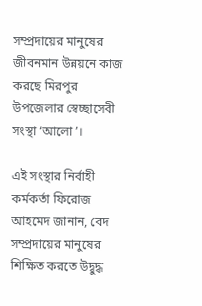সম্প্রদায়ের মানুষের জীবনমান উন্নয়নে কাজ করছে মিরপুর উপজেলার স্বেচ্ছাসেবী সংস্থা ‘আলো’।

এই সংস্থার নির্বাহী কর্মকর্তা ফিরোজ আহমেদ জানান, বেদ সম্প্রদায়ের মানুষের শিক্ষিত করতে উদ্বুদ্ধ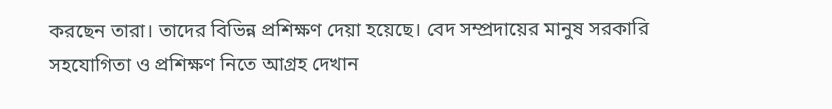করছেন তারা। তাদের বিভিন্ন প্রশিক্ষণ দেয়া হয়েছে। বেদ সম্প্রদায়ের মানুষ সরকারি সহযোগিতা ও প্রশিক্ষণ নিতে আগ্রহ দেখান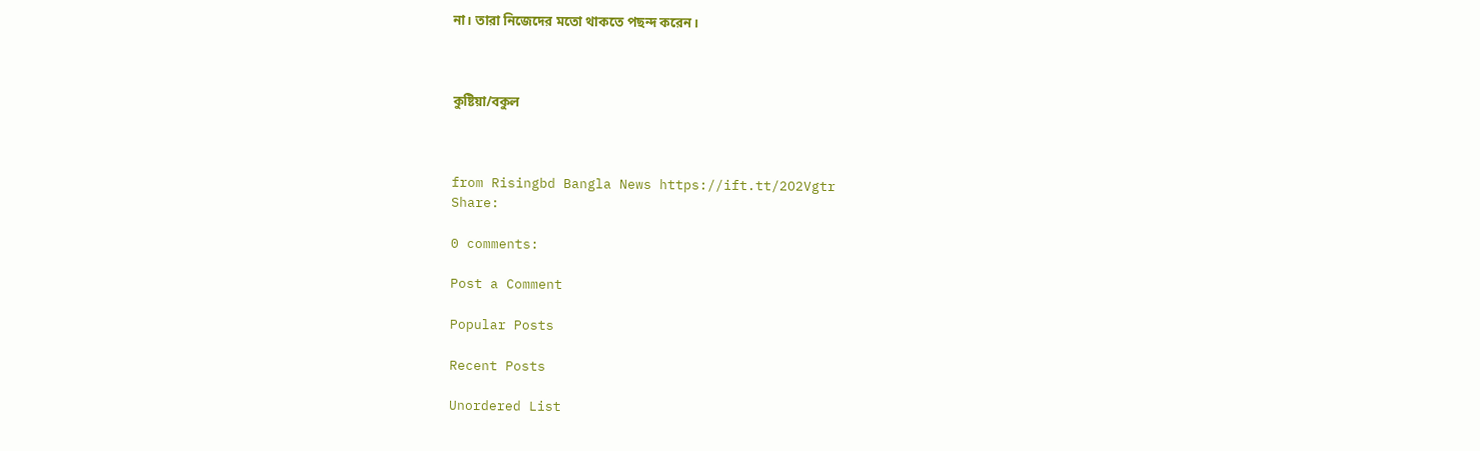না। তারা নিজেদের মতো থাকতে পছন্দ করেন।



কুষ্টিয়া/বকুল



from Risingbd Bangla News https://ift.tt/2O2Vgtr
Share:

0 comments:

Post a Comment

Popular Posts

Recent Posts

Unordered List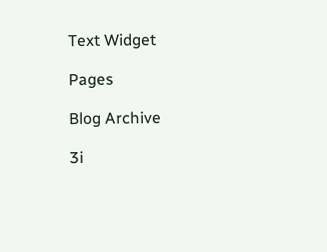Text Widget

Pages

Blog Archive

3i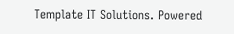Template IT Solutions. Powered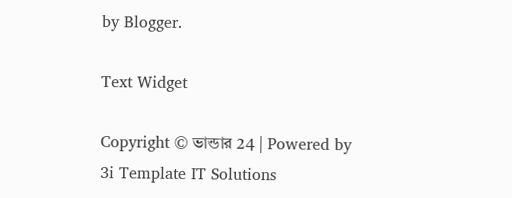by Blogger.

Text Widget

Copyright © ভান্ডার 24 | Powered by 3i Template IT Solutions